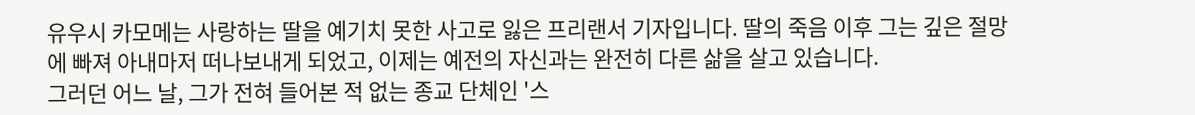유우시 카모메는 사랑하는 딸을 예기치 못한 사고로 잃은 프리랜서 기자입니다. 딸의 죽음 이후 그는 깊은 절망에 빠져 아내마저 떠나보내게 되었고, 이제는 예전의 자신과는 완전히 다른 삶을 살고 있습니다.
그러던 어느 날, 그가 전혀 들어본 적 없는 종교 단체인 '스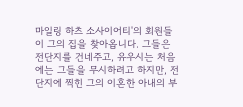마일링 하츠 소사이어티'의 회원들이 그의 집을 찾아옵니다. 그들은 전단지를 건네주고, 유우시는 처음에는 그들을 무시하려고 하지만, 전단지에 찍힌 그의 이혼한 아내의 부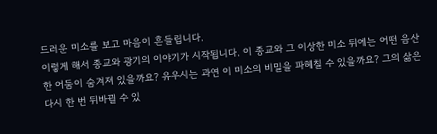드러운 미소를 보고 마음이 흔들립니다.
이렇게 해서 종교와 광기의 이야기가 시작됩니다. 이 종교와 그 이상한 미소 뒤에는 어떤 음산한 어둠이 숨겨져 있을까요? 유우시는 과연 이 미소의 비밀을 파헤칠 수 있을까요? 그의 삶은 다시 한 번 뒤바뀔 수 있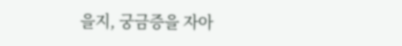을지, 궁금증을 자아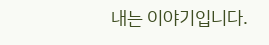내는 이야기입니다.